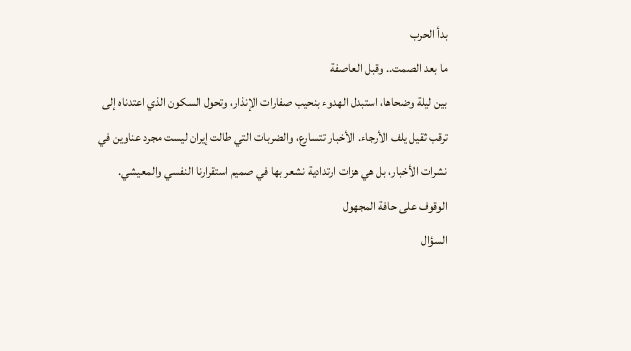بدأ الحرب
ما بعد الصمت.. وقبل العاصفة
بين ليلة وضحاها، استبدل الهدوء بنحيب صفارات الإنذار، وتحول السكون الذي اعتدناه إلى ترقب ثقيل يلف الأرجاء. الأخبار تتسارع، والضربات التي طالت إيران ليست مجرد عناوين في نشرات الأخبار، بل هي هزات ارتدادية نشعر بها في صميم استقرارنا النفسي والمعيشي.
الوقوف على حافة المجهول
السؤال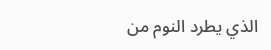الذي يطرد النوم من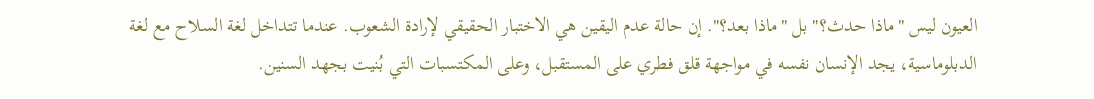العيون ليس "ماذا حدث؟" بل "ماذا بعد؟". إن حالة عدم اليقين هي الاختبار الحقيقي لإرادة الشعوب. عندما تتداخل لغة السلاح مع لغة الدبلوماسية، يجد الإنسان نفسه في مواجهة قلق فطري على المستقبل، وعلى المكتسبات التي بُنيت بجهد السنين.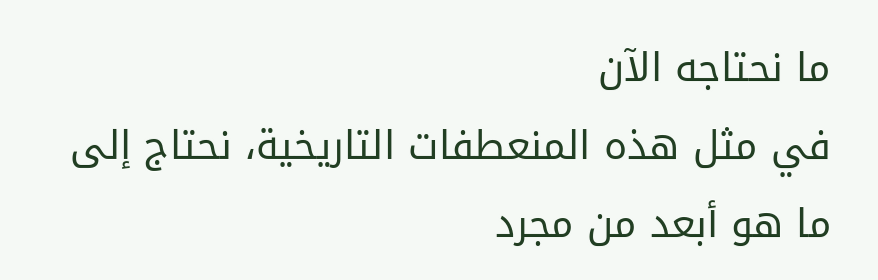ما نحتاجه الآن
في مثل هذه المنعطفات التاريخية، نحتاج إلى ما هو أبعد من مجرد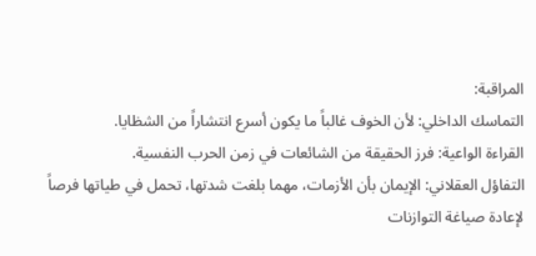المراقبة:
التماسك الداخلي: لأن الخوف غالباً ما يكون أسرع انتشاراً من الشظايا.
القراءة الواعية: فرز الحقيقة من الشائعات في زمن الحرب النفسية.
التفاؤل العقلاني: الإيمان بأن الأزمات، مهما بلغت شدتها، تحمل في طياتها فرصاً لإعادة صياغة التوازنات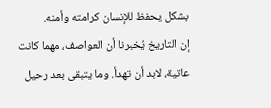بشكل يحفظ للإنسان كرامته وأمنه.
إن التاريخ يُخبرنا أن العواصف، مهما كانت عاتية، لابد أن تهدأ. وما يتبقى بعد رحيل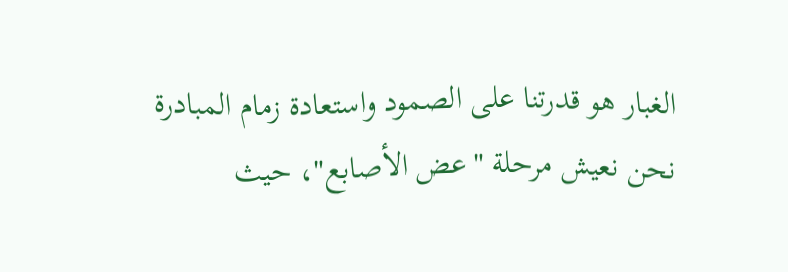الغبار هو قدرتنا على الصمود واستعادة زمام المبادرة
نحن نعيش مرحلة "عض الأصابع"، حيث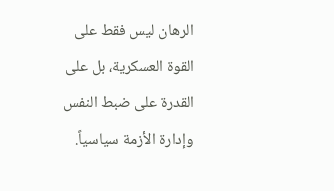الرهان ليس فقط على القوة العسكرية، بل على القدرة على ضبط النفس وإدارة الأزمة سياسياً.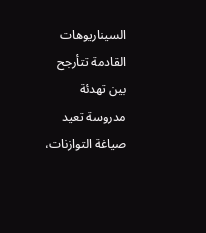السيناريوهات القادمة تتأرجح بين تهدئة مدروسة تعيد صياغة التوازنات،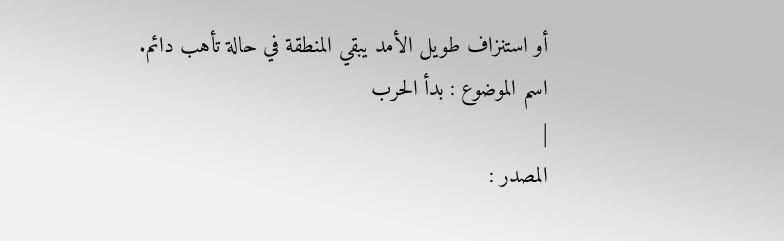أو استنزاف طويل الأمد يبقي المنطقة في حالة تأهب دائم.
اسم الموضوع : بدأ الحرب
|
المصدر :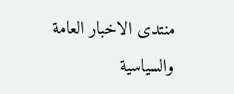منتدى الاخبار العامة والسياسية